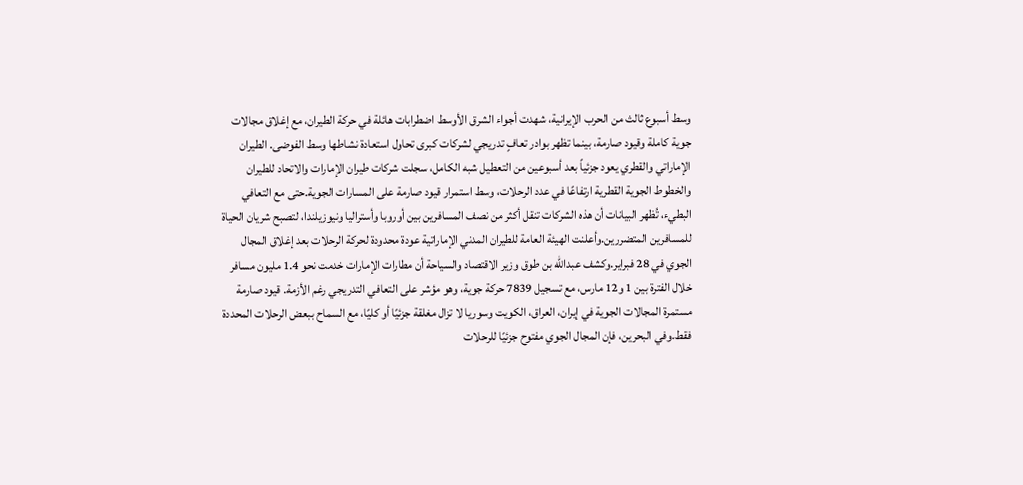وسط أسبوع ثالث من الحرب الإيرانية، شهدت أجواء الشرق الأوسط اضطرابات هائلة في حركة الطيران، مع إغلاق مجالات جوية كاملة وقيود صارمة، بينما تظهر بوادر تعافٍ تدريجي لشركات كبرى تحاول استعادة نشاطها وسط الفوضى. الطيران الإماراتي والقطري يعود جزئياً بعد أسبوعين من التعطيل شبه الكامل، سجلت شركات طيران الإمارات والاتحاد للطيران والخطوط الجوية القطرية ارتفاعًا في عدد الرحلات، وسط استمرار قيود صارمة على المسارات الجوية.حتى مع التعافي البطيء، تُظهر البيانات أن هذه الشركات تنقل أكثر من نصف المسافرين بين أوروبا وأستراليا ونيوزيلندا، لتصبح شريان الحياة للمسافرين المتضررين.وأعلنت الهيئة العامة للطيران المدني الإماراتية عودة محدودة لحركة الرحلات بعد إغلاق المجال الجوي في 28 فبراير.وكشف عبدالله بن طوق وزير الاقتصاد والسياحة أن مطارات الإمارات خدمت نحو 1.4 مليون مسافر خلال الفترة بين 1 و12 مارس، مع تسجيل 7839 حركة جوية، وهو مؤشر على التعافي التدريجي رغم الأزمة. قيود صارمة مستمرة المجالات الجوية في إيران، العراق، الكويت وسوريا لا تزال مغلقة جزئيًا أو كليًا، مع السماح ببعض الرحلات المحددة فقط.وفي البحرين، فإن المجال الجوي مفتوح جزئيًا للرحلات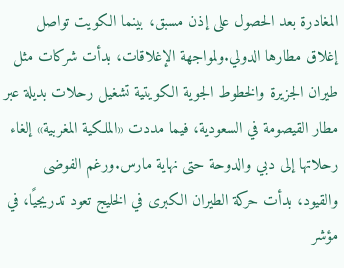المغادرة بعد الحصول على إذن مسبق، بينما الكويت تواصل إغلاق مطارها الدولي.ولمواجهة الإغلاقات، بدأت شركات مثل طيران الجزيرة والخطوط الجوية الكويتية تشغيل رحلات بديلة عبر مطار القيصومة في السعودية، فيما مددت «الملكية المغربية» إلغاء رحلاتها إلى دبي والدوحة حتى نهاية مارس.ورغم الفوضى والقيود، بدأت حركة الطيران الكبرى في الخليج تعود تدريجيًا، في مؤشر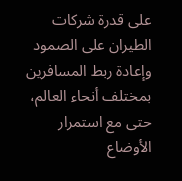على قدرة شركات الطيران على الصمود وإعادة ربط المسافرين بمختلف أنحاء العالم، حتى مع استمرار الأوضاع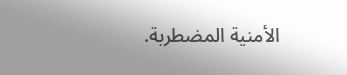الأمنية المضطربة.